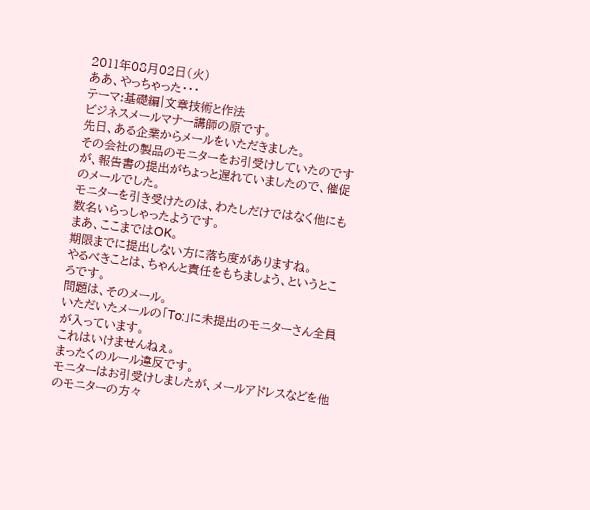2011年08月02日(火)
ああ、やっちゃった・・・
テーマ:基礎編|文章技術と作法
ビジネスメールマナー講師の原です。
先日、ある企業からメールをいただきました。
その会社の製品のモニターをお引受けしていたのですが、報告書の提出がちょっと遅れていましたので、催促のメールでした。
モニターを引き受けたのは、わたしだけではなく他にも数名いらっしゃったようです。
まあ、ここまではOK。
期限までに提出しない方に落ち度がありますね。
やるべきことは、ちゃんと責任をもちましょう、というところです。
問題は、そのメール。
いただいたメールの「To:」に未提出のモニターさん全員が入っています。
これはいけませんねぇ。
まったくのルール違反です。
モニターはお引受けしましたが、メールアドレスなどを他のモニターの方々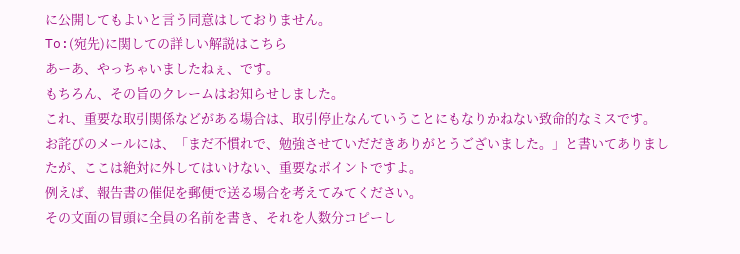に公開してもよいと言う同意はしておりません。
To:(宛先)に関しての詳しい解説はこちら
あーあ、やっちゃいましたねぇ、です。
もちろん、その旨のクレームはお知らせしました。
これ、重要な取引関係などがある場合は、取引停止なんていうことにもなりかねない致命的なミスです。
お詫びのメールには、「まだ不慣れで、勉強させていだだきありがとうございました。」と書いてありましたが、ここは絶対に外してはいけない、重要なポイントですよ。
例えば、報告書の催促を郵便で送る場合を考えてみてください。
その文面の冒頭に全員の名前を書き、それを人数分コピーし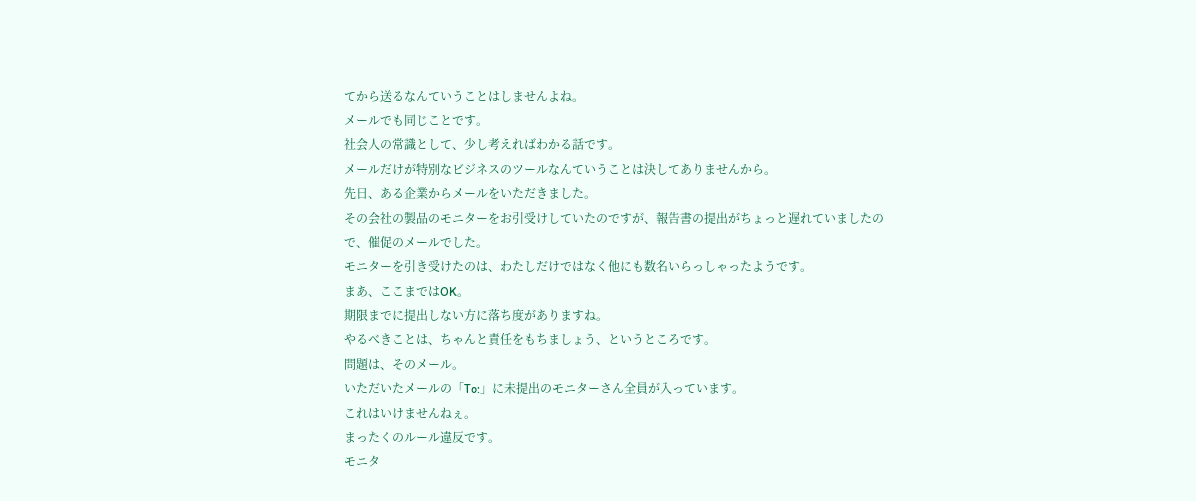てから送るなんていうことはしませんよね。
メールでも同じことです。
社会人の常識として、少し考えればわかる話です。
メールだけが特別なビジネスのツールなんていうことは決してありませんから。
先日、ある企業からメールをいただきました。
その会社の製品のモニターをお引受けしていたのですが、報告書の提出がちょっと遅れていましたので、催促のメールでした。
モニターを引き受けたのは、わたしだけではなく他にも数名いらっしゃったようです。
まあ、ここまではOK。
期限までに提出しない方に落ち度がありますね。
やるべきことは、ちゃんと責任をもちましょう、というところです。
問題は、そのメール。
いただいたメールの「To:」に未提出のモニターさん全員が入っています。
これはいけませんねぇ。
まったくのルール違反です。
モニタ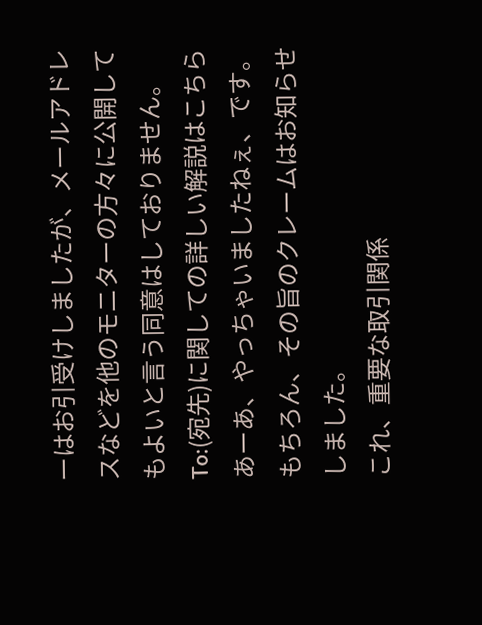ーはお引受けしましたが、メールアドレスなどを他のモニターの方々に公開してもよいと言う同意はしておりません。
To:(宛先)に関しての詳しい解説はこちら
あーあ、やっちゃいましたねぇ、です。
もちろん、その旨のクレームはお知らせしました。
これ、重要な取引関係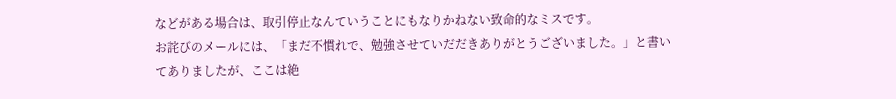などがある場合は、取引停止なんていうことにもなりかねない致命的なミスです。
お詫びのメールには、「まだ不慣れで、勉強させていだだきありがとうございました。」と書いてありましたが、ここは絶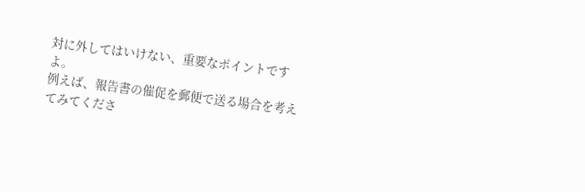対に外してはいけない、重要なポイントですよ。
例えば、報告書の催促を郵便で送る場合を考えてみてくださ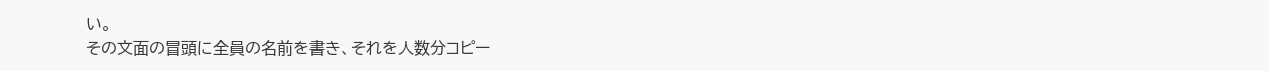い。
その文面の冒頭に全員の名前を書き、それを人数分コピー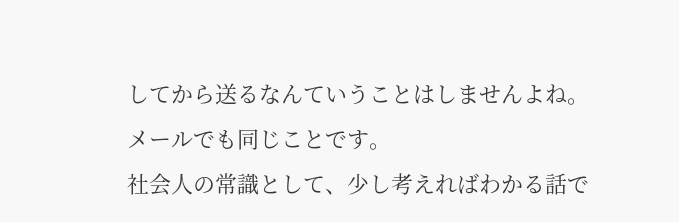してから送るなんていうことはしませんよね。
メールでも同じことです。
社会人の常識として、少し考えればわかる話で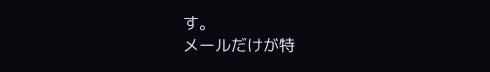す。
メールだけが特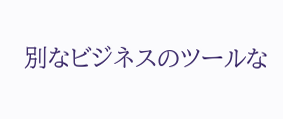別なビジネスのツールな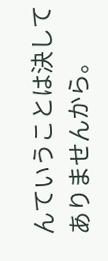んていうことは決してありませんから。